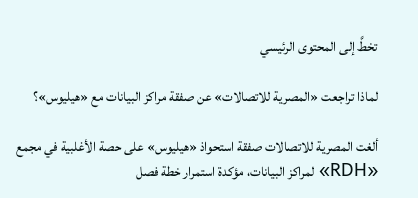تخطَّ إلى المحتوى الرئيسي

لماذا تراجعت «المصرية للاتصالات» عن صفقة مراكز البيانات مع «هيليوس»؟

ألغت المصرية للاتصالات صفقة استحواذ «هيليوس» على حصة الأغلبية في مجمع «RDH» لمراكز البيانات، مؤكدة استمرار خطة فصل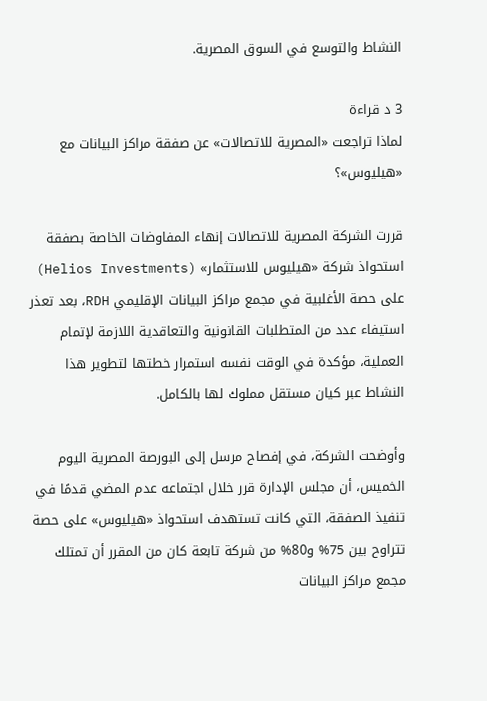النشاط والتوسع في السوق المصرية.

3 د قراءة
لماذا تراجعت «المصرية للاتصالات» عن صفقة مراكز البيانات مع «هيليوس»؟

قررت الشركة المصرية للاتصالات إنهاء المفاوضات الخاصة بصفقة استحواذ شركة «هيليوس للاستثمار» (Helios Investments) على حصة الأغلبية في مجمع مراكز البيانات الإقليمي RDH، بعد تعذر استيفاء عدد من المتطلبات القانونية والتعاقدية اللازمة لإتمام العملية، مؤكدة في الوقت نفسه استمرار خطتها لتطوير هذا النشاط عبر كيان مستقل مملوك لها بالكامل.

وأوضحت الشركة، في إفصاح مرسل إلى البورصة المصرية اليوم الخميس، أن مجلس الإدارة قرر خلال اجتماعه عدم المضي قدمًا في تنفيذ الصفقة، التي كانت تستهدف استحواذ «هيليوس» على حصة تتراوح بين 75% و80% من شركة تابعة كان من المقرر أن تمتلك مجمع مراكز البيانات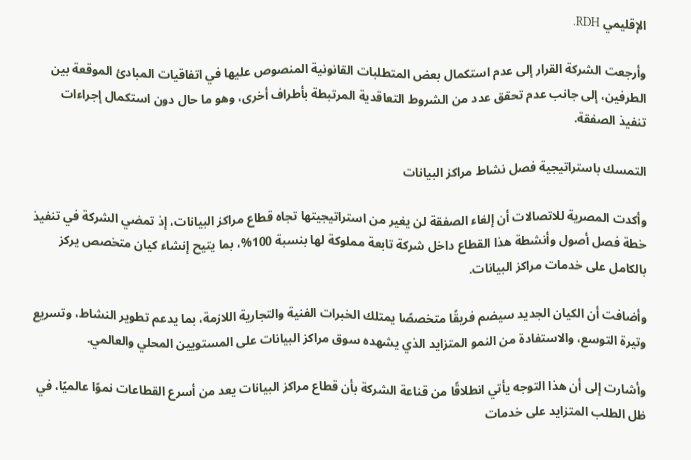الإقليمي RDH.

وأرجعت الشركة القرار إلى عدم استكمال بعض المتطلبات القانونية المنصوص عليها في اتفاقيات المبادئ الموقعة بين الطرفين، إلى جانب عدم تحقق عدد من الشروط التعاقدية المرتبطة بأطراف أخرى، وهو ما حال دون استكمال إجراءات تنفيذ الصفقة.

التمسك باستراتيجية فصل نشاط مراكز البيانات

وأكدت المصرية للاتصالات أن إلغاء الصفقة لن يغير من استراتيجيتها تجاه قطاع مراكز البيانات، إذ تمضي الشركة في تنفيذ خطة فصل أصول وأنشطة هذا القطاع داخل شركة تابعة مملوكة لها بنسبة 100%، بما يتيح إنشاء كيان متخصص يركز بالكامل على خدمات مراكز البيانات.

وأضافت أن الكيان الجديد سيضم فريقًا متخصصًا يمتلك الخبرات الفنية والتجارية اللازمة، بما يدعم تطوير النشاط، وتسريع وتيرة التوسع، والاستفادة من النمو المتزايد الذي يشهده سوق مراكز البيانات على المستويين المحلي والعالمي.

وأشارت إلى أن هذا التوجه يأتي انطلاقًا من قناعة الشركة بأن قطاع مراكز البيانات يعد من أسرع القطاعات نموًا عالميًا، في ظل الطلب المتزايد على خدمات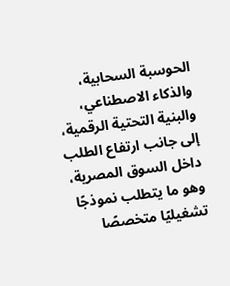الحوسبة السحابية، والذكاء الاصطناعي، والبنية التحتية الرقمية، إلى جانب ارتفاع الطلب داخل السوق المصرية، وهو ما يتطلب نموذجًا تشغيليًا متخصصًا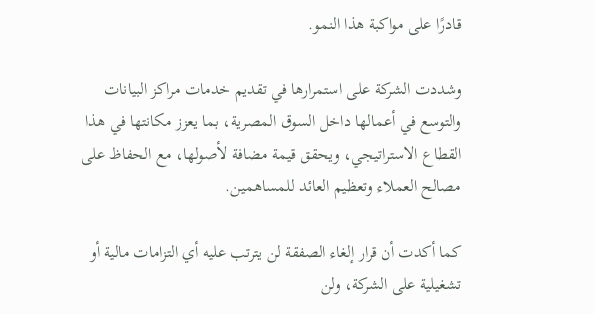قادرًا على مواكبة هذا النمو.

وشددت الشركة على استمرارها في تقديم خدمات مراكز البيانات والتوسع في أعمالها داخل السوق المصرية، بما يعزز مكانتها في هذا القطاع الاستراتيجي، ويحقق قيمة مضافة لأصولها، مع الحفاظ على مصالح العملاء وتعظيم العائد للمساهمين.

كما أكدت أن قرار إلغاء الصفقة لن يترتب عليه أي التزامات مالية أو تشغيلية على الشركة، ولن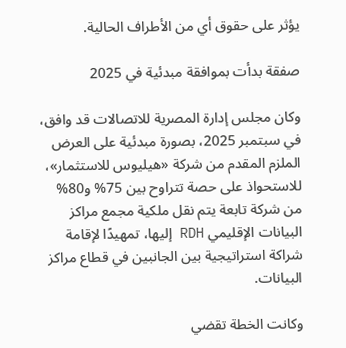يؤثر على حقوق أي من الأطراف الحالية.

صفقة بدأت بموافقة مبدئية في 2025

وكان مجلس إدارة المصرية للاتصالات قد وافق، في سبتمبر 2025، بصورة مبدئية على العرض الملزم المقدم من شركة «هيليوس للاستثمار»، للاستحواذ على حصة تتراوح بين 75% و80% من شركة تابعة يتم نقل ملكية مجمع مراكز البيانات الإقليمي RDH إليها، تمهيدًا لإقامة شراكة استراتيجية بين الجانبين في قطاع مراكز البيانات.

وكانت الخطة تقضي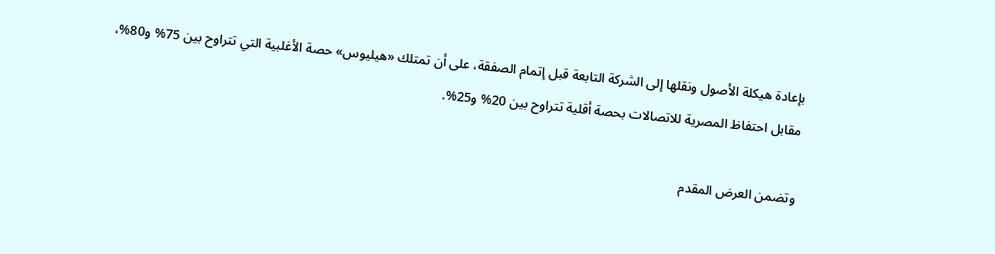بإعادة هيكلة الأصول ونقلها إلى الشركة التابعة قبل إتمام الصفقة، على أن تمتلك «هيليوس» حصة الأغلبية التي تتراوح بين 75% و80%، مقابل احتفاظ المصرية للاتصالات بحصة أقلية تتراوح بين 20% و25%.

وتضمن العرض المقدم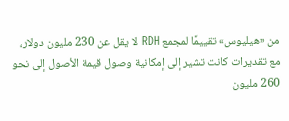من «هيليوس» تقييمًا لمجمع RDH لا يقل عن 230 مليون دولار، مع تقديرات كانت تشير إلى إمكانية وصول قيمة الأصول إلى نحو 260 مليون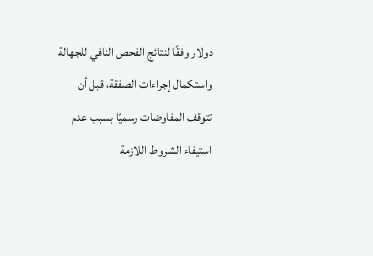دولار وفقًا لنتائج الفحص النافي للجهالة واستكمال إجراءات الصفقة، قبل أن تتوقف المفاوضات رسميًا بسبب عدم استيفاء الشروط اللازمة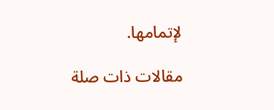لإتمامها.

مقالات ذات صلة